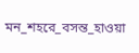মন_শহরে_বসন্ত_হাওয়া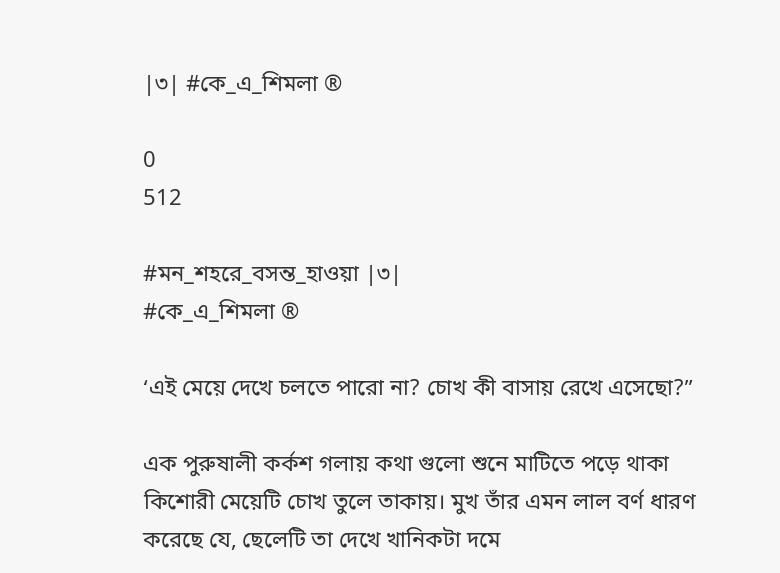|৩| #কে_এ_শিমলা ®

0
512

#মন_শহরে_বসন্ত_হাওয়া |৩|
#কে_এ_শিমলা ®

‘এই মেয়ে দেখে চলতে পারো না? চোখ কী বাসায় রেখে এসেছো?”

এক পুরুষালী কর্কশ গলায় কথা গুলো শুনে মাটিতে পড়ে থাকা কিশোরী মেয়েটি চোখ তুলে তাকায়। মুখ তাঁর এমন লাল বর্ণ ধারণ করেছে যে, ছেলেটি তা দেখে খানিকটা দমে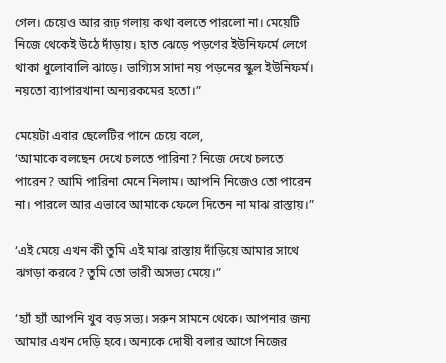গেল। চেয়েও আর রূঢ় গলায় কথা বলতে পারলো না। মেয়েটি নিজে থেকেই উঠে দাঁড়ায়। হাত ঝেড়ে পড়ণের ইউনিফর্মে লেগে থাকা ধুলোবালি ঝাড়ে। ভাগ্যিস সাদা নয় পড়নের স্কুল ইউনিফর্ম। নয়তো ব্যাপারখানা অন্যরকমের হতো।”

মেয়েটা এবার ছেলেটির পানে চেয়ে বলে,
‘আমাকে বলছেন দেখে চলতে পারিনা? নিজে দেখে চলতে পারেন? আমি পারিনা মেনে নিলাম।‌ আপনি নিজেও তো পারেন না। পারলে আর এভাবে আমাকে ফেলে দিতেন না মাঝ রাস্তায়।”

‘এই মেয়ে এখন কী তুমি এই মাঝ রাস্তায় দাঁড়িয়ে আমার সাথে ঝগড়া করবে? তুমি তো ভারী অসভ্য মেয়ে।”

‘হ্যাঁ হ্যাঁ আপনি খুব বড় সভ্য। সরুন সামনে থেকে। আপনার জন্য আমার এখন দেড়ি হবে। অন্যকে দোষী বলার আগে নিজের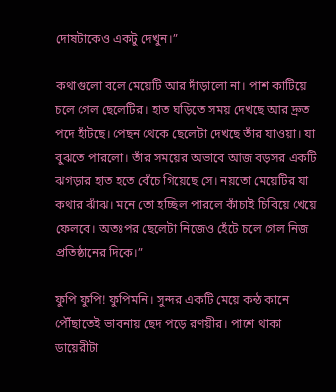দোষটাকেও একটু দেখুন।”

কথাগুলো বলে মেয়েটি আর দাঁড়ালো না। পাশ কাটিয়ে চলে গেল ছেলেটির। হাত ঘড়িতে সময় দেখছে আর দ্রুত পদে হাঁটছে। পেছন থেকে ছেলেটা দেখছে তাঁর যাওয়া। যা বুঝতে পারলো। তাঁর সময়ের অভাবে আজ বড়সর একটি ঝগড়ার হাত হতে বেঁচে গিয়েছে সে। নয়তো মেয়েটির যা কথার ঝাঁঝ। মনে তো হচ্ছিল পারলে কাঁচাই চিবিয়ে খেয়ে ফেলবে। অতঃপর ছেলেটা নিজেও হেঁটে চলে গেল নিজ প্রতিষ্ঠানের দিকে।”

ফুপি ফুপি! ফুপিমনি। সুন্দর একটি মেয়ে কন্ঠ কানে পৌঁছাতেই ভাবনায় ছেদ পড়ে রণয়ীর। পাশে থাকা‌ ডায়েরীটা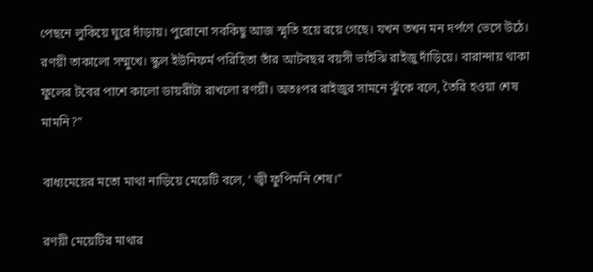পেছনে লুকিয়ে ঘুরে দাঁড়ায়। পুরোনো সবকিছু আজ স্মৃতি হয়ে রয়ে গেছে। যখন তখন মন দর্পণে ভেসে উঠে।
রণয়ী তাকালো সম্মুখে। স্কুল ইউনিফর্ম পরিহিতা তাঁর আটবছর বয়সী‌ ভাইঝি রাইজু দাঁড়িয়ে। বারান্দায় থাকা ফুলের টবের পাশে কালো ডায়রীটা রাখলো রণয়ী। অতঃপর রাইজুর সামনে ঝুঁকে বলে, তৈরি হওয়া শেষ মামনি?”

বাধ্যমেয়ের মতো মাথা নাড়িয়ে মেয়েটি বলে, ‘ জ্বী ফুপিমনি শেষ।”

রণয়ী মেয়েটির মাথার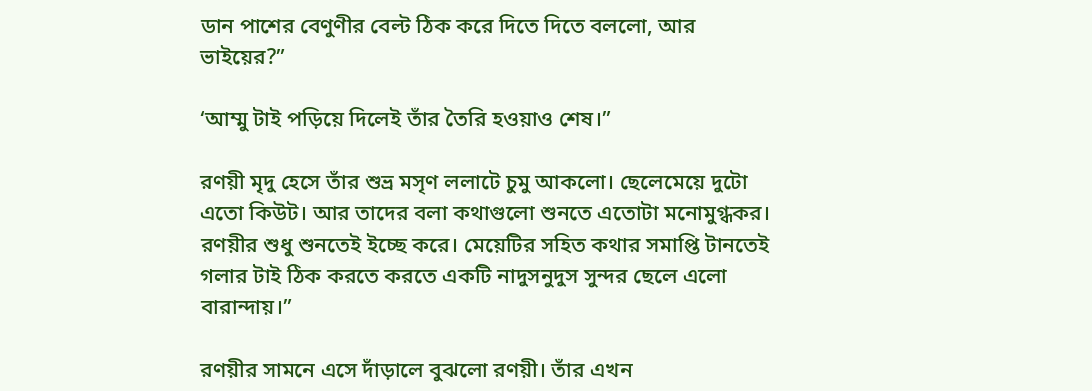ডান পাশের বেণুণীর বেল্ট ঠিক করে দিতে দিতে বললো, আর ভাইয়ের?”

‘আম্মু টাই পড়িয়ে দিলেই তাঁর তৈরি হওয়াও শেষ।”

রণয়ী মৃদু হেসে তাঁর শুভ্র মসৃণ ললাটে চুমু আকলো। ছেলেমেয়ে দুটো এতো কিউট। আর তাদের বলা কথাগুলো শুনতে এতোটা মনোমুগ্ধকর। রণয়ীর শুধু শুনতেই ইচ্ছে করে। মেয়েটির সহিত কথার সমাপ্তি টানতেই গলার টাই ঠিক করতে করতে একটি নাদুসনুদুস সুন্দর ছেলে এলো বারান্দায়।”

রণয়ীর সামনে এসে দাঁড়ালে বুঝলো রণয়ী। তাঁর এখন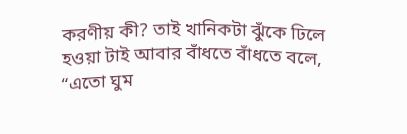করণীয় কী? তাই খানিকটা ঝুঁকে ঢিলে হওয়া টাই আবার বাঁধতে বাঁধতে বলে, “এতো ঘুম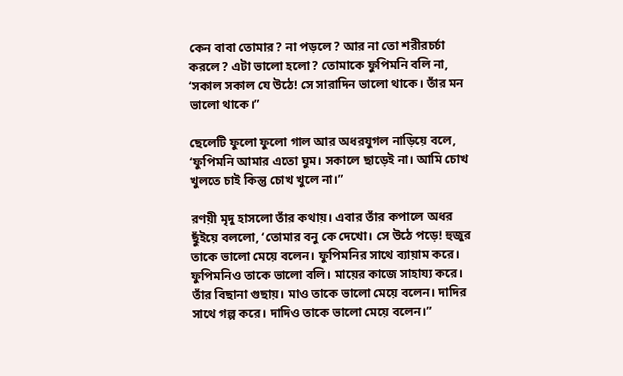কেন বাবা তোমার? না পড়লে? আর না তো শরীরচর্চা করলে? এটা ভালো হলো? তোমাকে ফুপিমনি বলি না, ‘সকাল সকাল যে উঠে! সে সারাদিন ভালো থাকে। তাঁর মন ভালো থাকে।”

ছেলেটি ফুলো ফুলো গাল আর অধরযুগল নাড়িয়ে বলে, ‘ফুপিমনি আমার এতো ঘুম। সকালে ছাড়েই না। আমি চোখ খুলতে চাই কিন্তু চোখ খুলে না।”

রণয়ী মৃদু হাসলো তাঁর কথায়। এবার তাঁর কপালে অধর ছুঁইয়ে বললো, ‘তোমার বনু কে দেখো। সে উঠে পড়ে! হুজুর তাকে ভালো মেয়ে বলেন। ফুপিমনির সাথে ব্যায়াম করে। ফুপিমনিও তাকে ভালো বলি। মায়ের কাজে সাহায্য করে। তাঁর বিছানা গুছায়। মাও তাকে ভালো মেয়ে বলেন।‌ দাদির সাথে গল্প করে। দাদিও তাকে ভালো মেয়ে বলেন।”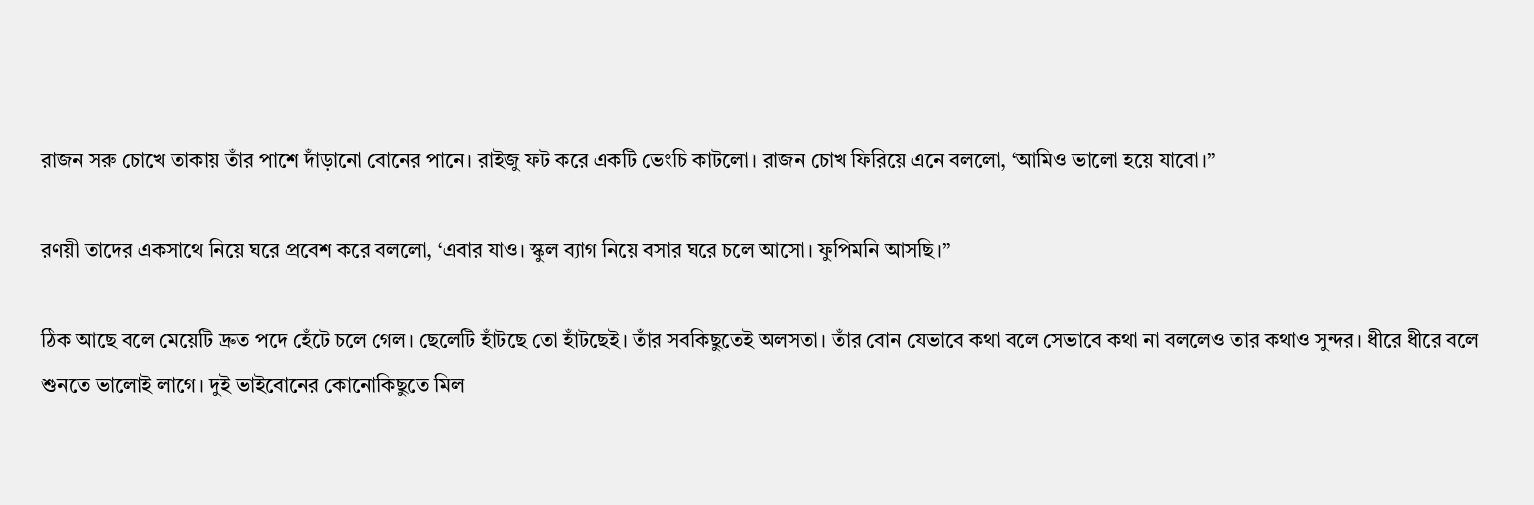রাজন সরু চোখে তাকায় তাঁর পাশে দাঁড়ানো বোনের পানে। রাইজু ফট করে একটি ভেংচি কাটলো। রাজন চোখ ফিরিয়ে এনে বললো, ‘আমিও ভালো হয়ে যাবো।”

রণয়ী তাদের একসাথে নিয়ে ঘরে প্রবেশ করে বললো, ‘এবার যাও। স্কুল ব্যাগ নিয়ে বসার ঘরে চলে আসো। ফুপিমনি আসছি।”

ঠিক আছে‌ বলে মেয়েটি দ্রুত পদে হেঁটে চলে গেল। ছেলেটি হাঁটছে তো হাঁটছেই। তাঁর সবকিছুতেই অলসতা। তাঁর বোন যেভাবে কথা বলে সেভাবে কথা না বললেও তার কথাও সুন্দর। ধীরে ধীরে বলে শুনতে ভালোই লাগে। দুই ভাইবোনের কোনোকিছুতে মিল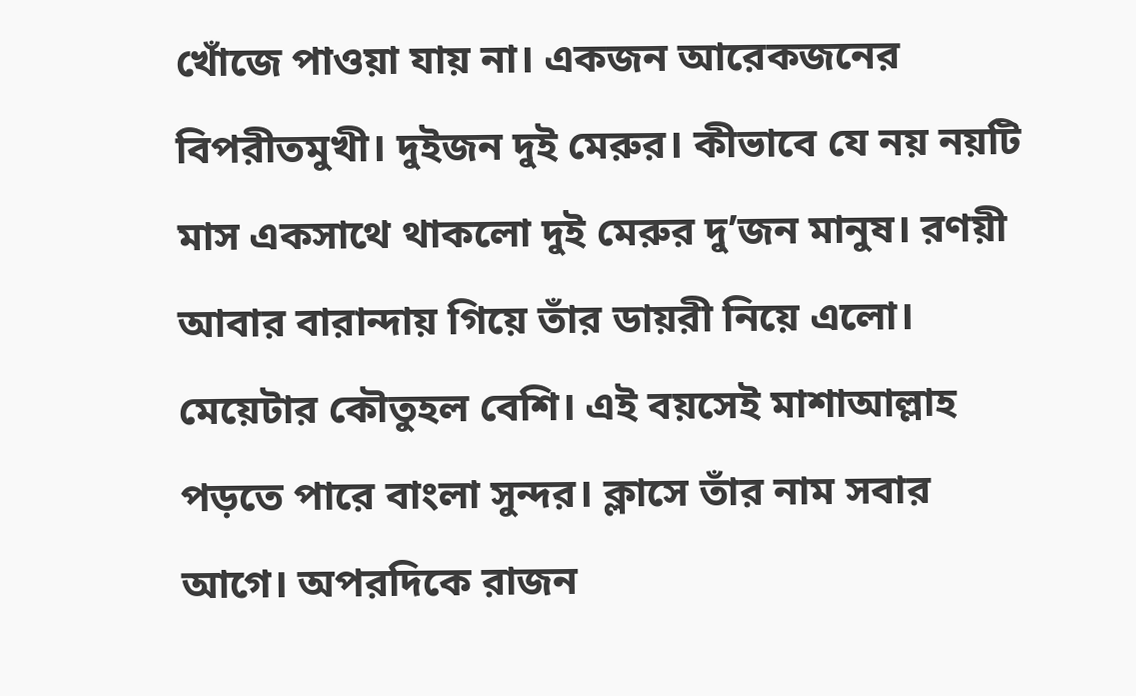খোঁজে পাওয়া যায় না। একজন আরেকজনের বিপরীতমুখী। দুইজন দুই মেরুর। কীভাবে যে নয় নয়টি মাস একসাথে থাকলো দুই মেরুর দু’জন মানুষ। রণয়ী আবার বারান্দায় গিয়ে তাঁর ডায়রী নিয়ে এলো। মেয়েটার কৌতুহল বেশি। এই বয়সেই মাশাআল্লাহ পড়তে পারে বাংলা সুন্দর। ক্লাসে তাঁর নাম সবার আগে। অপরদিকে রাজন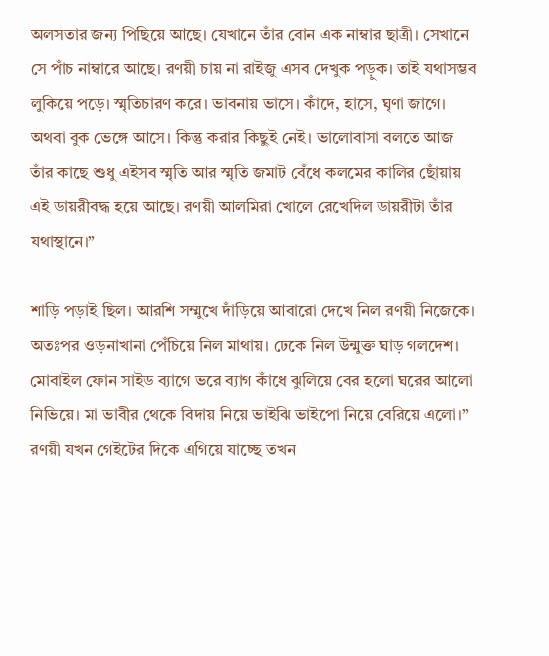অলসতার জন্য পিছিয়ে আছে। যেখানে তাঁর বোন এক নাম্বার ছাত্রী। সেখানে সে পাঁচ নাম্বারে আছে। রণয়ী চায় না রাইজু এসব দেখুক পড়ুক। তাই যথাসম্ভব লুকিয়ে পড়ে। স্মৃতিচারণ করে। ভাবনায় ভাসে। কাঁদে, হাসে, ঘৃণা জাগে। অথবা বুক ভেঙ্গে আসে। কিন্তু করার কিছুই নেই। ভালোবাসা বলতে আজ তাঁর কাছে শুধু এইসব স্মৃতি আর স্মৃতি জমাট বেঁধে কলমের কালির ছোঁয়ায় এই ডায়রীবদ্ধ হয়ে আছে। রণয়ী আলমিরা খোলে রেখেদিল ডায়রীটা তাঁর যথাস্থানে।”

শাড়ি পড়াই ছিল। আরশি সম্মুখে দাঁড়িয়ে আবারো দেখে নিল রণয়ী নিজেকে। অতঃপর ওড়নাখানা পেঁচিয়ে নিল মাথায়‌। ঢেকে নিল উন্মুক্ত ঘাড় গলদেশ। মোবাইল ফোন সাইড ব্যাগে ভরে ব্যাগ কাঁধে ঝুলিয়ে বের হলো ঘরের আলো নিভিয়ে। মা ভাবীর থেকে বিদায় নিয়ে ভাইঝি ভাইপো নিয়ে বেরিয়ে এলো।”
রণয়ী যখন গেইটের দিকে এগিয়ে যাচ্ছে তখন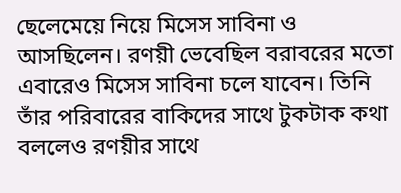ছেলেমেয়ে নিয়ে মিসেস সাবিনা ও আসছিলেন। রণয়ী ভেবেছিল বরাবরের মতো এবারেও মিসেস সাবিনা চলে যাবেন। তিনি তাঁর পরিবারের বাকিদের সাথে টুকটাক কথা বললেও রণয়ীর সাথে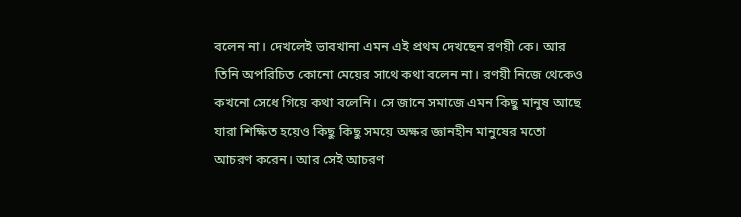বলেন না। দেখলেই ভাবখানা এমন এই প্রথম দেখছেন রণয়ী কে। আর তিনি অপরিচিত কোনো মেয়ের সাথে কথা বলেন না। রণয়ী নিজে থেকেও কখনো সেধে গিয়ে কথা বলেনি। সে জানে সমাজে এমন কিছু মানুষ আছে যারা শিক্ষিত হয়েও কিছু কিছু সময়ে অক্ষর জ্ঞানহীন মানুষের মতো আচরণ করেন। আর সেই আচরণ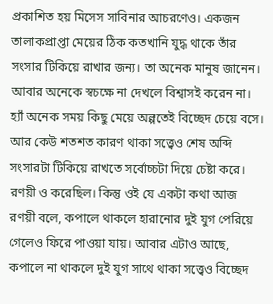প্রকাশিত হয় মিসেস সাবিনার আচরণেও। একজন তালাকপ্রাপ্তা মেয়ের ঠিক কতখানি যুদ্ধ থাকে তাঁর সংসার টিকিয়ে রাখার জন্য। তা অনেক মানুষ জানেন। আবার অনেকে স্বচক্ষে না দেখলে বিশ্বাসই করেন না। হ্যাঁ অনেক সময় কিছু মেয়ে অল্পতেই বিচ্ছেদ চেয়ে বসে। আর কেউ শতশত কারণ থাকা সত্ত্বেও শেষ অব্দি সংসারটা টিকিয়ে রাখতে সর্বোচ্চটা দিয়ে চেষ্টা করে। রণয়ী ও করেছিল। কিন্তু ওই যে একটা কথা আজ রণয়ী বলে, কপালে থাকলে হারানোর দুই যুগ পেরিয়ে গেলেও ফিরে পাওয়া যায়। আবার এটাও আছে, কপালে না থাকলে দুই যুগ সাথে থাকা সত্ত্বেও বিচ্ছেদ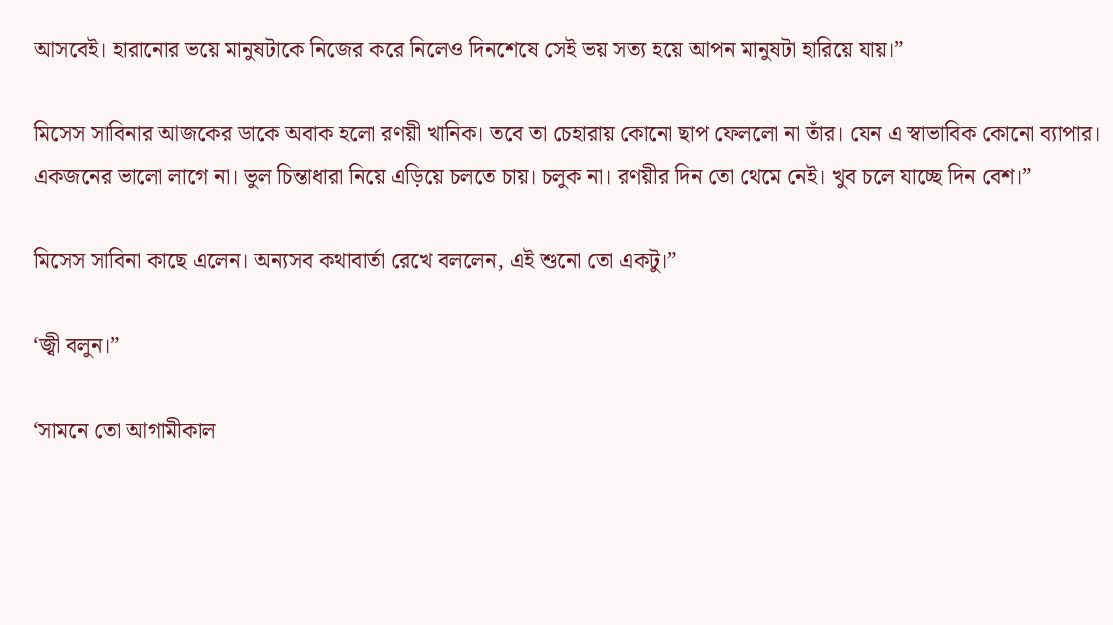আসবেই। হারানোর ভয়ে মানুষটাকে নিজের করে নিলেও দিনশেষে সেই ভয় সত্য হয়ে আপন মানুষটা হারিয়ে যায়।”

মিসেস সাবিনার আজকের ডাকে অবাক হলো রণয়ী খানিক। তবে তা চেহারায় কোনো ছাপ ফেললো না তাঁর। যেন এ স্বাভাবিক কোনো ব্যাপার। একজনের ভালো লাগে না। ভুল চিন্তাধারা নিয়ে এড়িয়ে চলতে চায়। চলুক না। রণয়ীর দিন‌ তো থেমে নেই। খুব চলে যাচ্ছে দিন বেশ।”

মিসেস সাবিনা কাছে এলেন। অন্যসব কথাবার্তা রেখে বললেন, এই শুনো তো একটু।”

‘জ্বী বলুন।”

‘সামনে তো আগামীকাল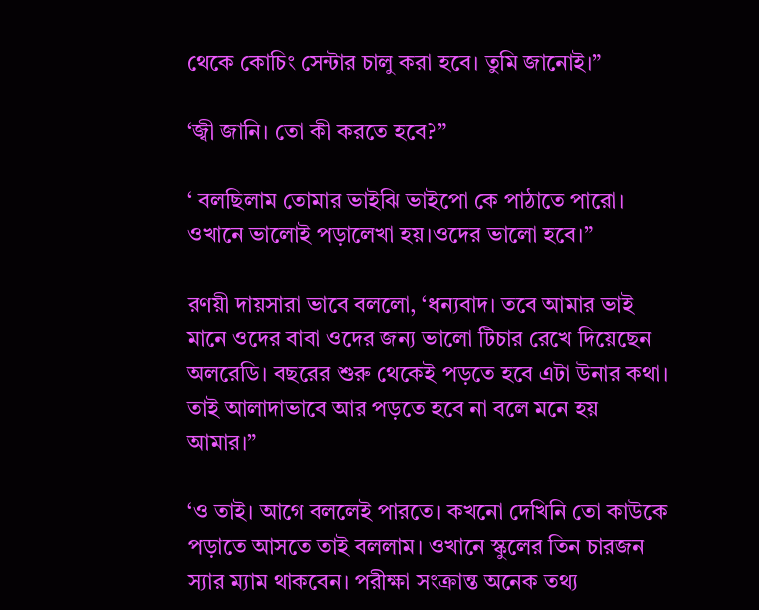থেকে কোচিং সেন্টার চালু করা হবে। তুমি জানোই।”

‘জ্বী জানি। তো কী করতে হবে?”

‘ বলছিলাম তোমার ভাইঝি ভাইপো কে পাঠাতে পারো। ওখানে ভালোই পড়ালেখা হয়।‌ওদের ভালো হবে।”

রণয়ী দায়সারা ভাবে বললো, ‘ধন্যবাদ। তবে আমার ভাই মানে ওদের বাবা ওদের জন্য ভালো টিচার রেখে দিয়েছেন অলরেডি। বছরের শুরু থেকেই পড়তে হবে এটা উনার কথা। তাই আলাদাভাবে আর পড়তে হবে না বলে মনে হয় আমার।”

‘ও তাই। আগে বললেই পারতে। কখনো দেখিনি তো কাউকে পড়াতে আসতে তাই বললাম। ওখানে স্কুলের তিন চারজন স্যার ম্যাম থাকবেন। পরীক্ষা সংক্রান্ত অনেক তথ্য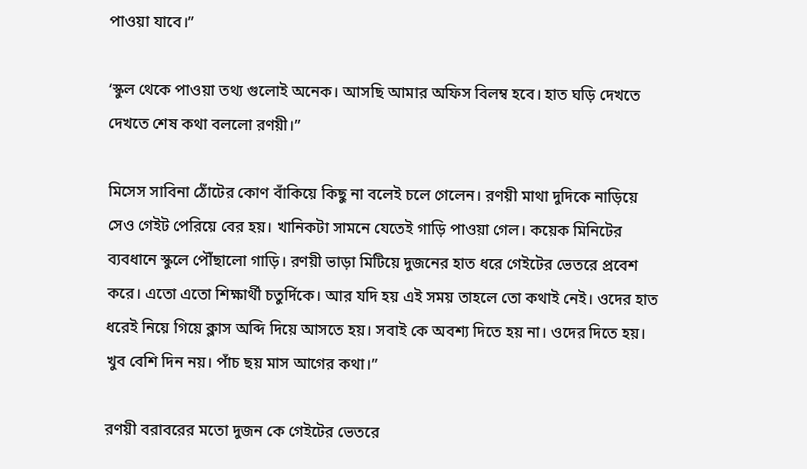পাওয়া যাবে।”

‘স্কুল থেকে পাওয়া তথ্য গুলোই অনেক। আসছি আমার অফিস বিলম্ব হবে। হাত ঘড়ি দেখতে দেখতে শেষ কথা বললো রণয়ী।”

মিসেস সাবিনা ঠোঁটের কোণ বাঁকিয়ে কিছু না বলেই চলে গেলেন।‌ রণয়ী মাথা দুদিকে নাড়িয়ে সেও গেইট পেরিয়ে বের হয়। খানিকটা সামনে যেতেই গাড়ি পাওয়া গেল।‌ কয়েক মিনিটের ব্যবধানে স্কুলে পৌঁছালো গাড়ি। রণয়ী ভাড়া মিটিয়ে দুজনের হাত ধরে গেইটের ভেতরে প্রবেশ করে। এতো এতো শিক্ষার্থী চতুর্দিকে। আর যদি হয় এই সময় তাহলে তো কথাই নেই। ওদের হাত ধরেই নিয়ে গিয়ে ক্লাস অব্দি দিয়ে আসতে হয়। সবাই কে অবশ্য দিতে হয় না। ওদের দিতে হয়। খুব বেশি দিন নয়। পাঁচ ছয় মাস আগের কথা।”

রণয়ী বরাবরের মতো দুজন কে গেইটের ভেতরে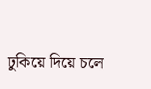ঢুকিয়ে দিয়ে চলে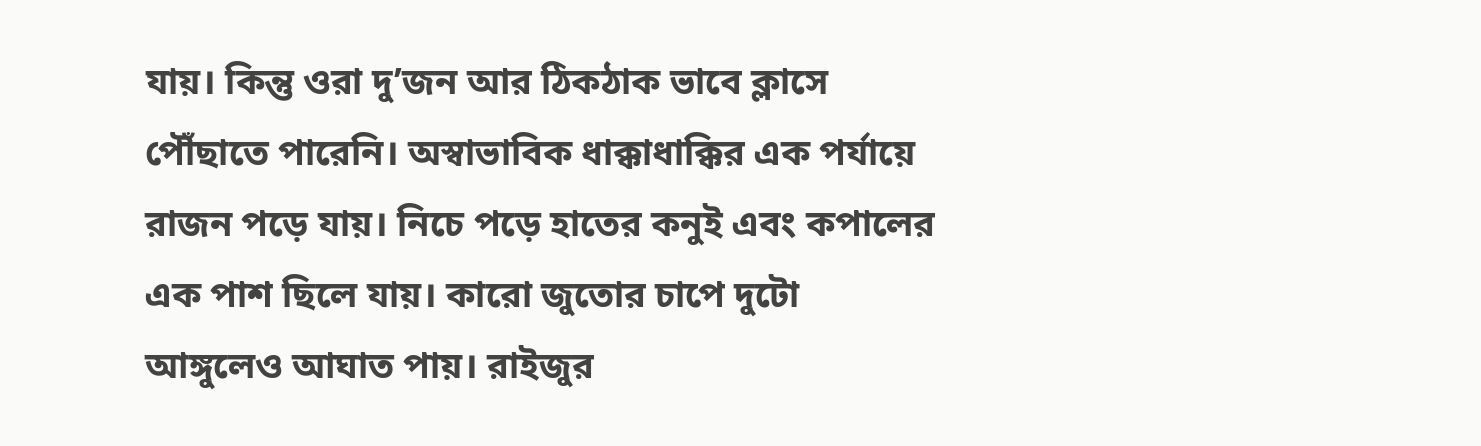যায়। কিন্তু ওরা দু’জন আর ঠিকঠাক ভাবে ক্লাসে পৌঁছাতে পারেনি। অস্বাভাবিক ধাক্কাধাক্কির এক পর্যায়ে রাজন পড়ে যায়। নিচে পড়ে হাতের কনুই এবং কপালের এক পাশ ছিলে যায়। কারো জুতোর চাপে দুটো আঙ্গুলেও আঘাত পায়। রাইজুর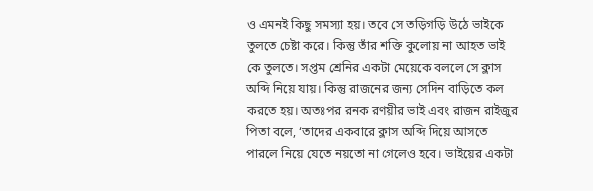ও এমনই কিছু সমস্যা হয়। তবে সে তড়িগড়ি উঠে ভাইকে তুলতে চেষ্টা করে। কিন্তু তাঁর শক্তি কুলোয় না আহত ভাই কে তুলতে। সপ্তম শ্রেনির একটা মেয়েকে বললে সে ক্লাস অব্দি নিয়ে যায়। কিন্তু রাজনের জন্য সেদিন বাড়িতে কল করতে হয়। অতঃপর রনক রণয়ীর ভাই এবং রাজন রাইজুর পিতা বলে, ‘তাদের একবারে ক্লাস অব্দি দিয়ে আসতে পারলে নিয়ে যেতে নয়তো না গেলেও হবে‌। ভাইয়ের একটা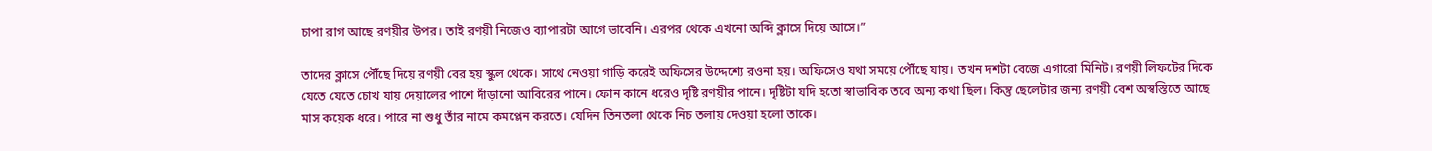চাপা রাগ আছে রণয়ীর উপর। তাই রণয়ী নিজেও ব্যাপারটা আগে ভাবেনি।‌ এরপর থেকে এখনো অব্দি ক্লাসে দিয়ে আসে।”

তাদের ক্লাসে পৌঁছে দিয়ে রণয়ী বের হয় স্কুল থেকে। সাথে নেওয়া গাড়ি করেই অফিসের উদ্দেশ্যে রওনা হয়। অফিসেও যথা সময়ে পৌঁছে যায়। তখন দশটা বেজে এগারো মিনিট। রণয়ী লিফটের দিকে যেতে যেতে চোখ যায় দেয়ালের পাশে দাঁড়ানো আবিরের পানে। ফোন কানে ধরেও দৃষ্টি রণয়ীর পানে। দৃষ্টিটা যদি হতো স্বাভাবিক তবে অন্য কথা ছিল। কিন্তু ছেলেটার জন্য রণয়ী বেশ অস্বস্তিতে আছে মাস কয়েক ধরে। পারে না শুধু তাঁর নামে কমপ্লেন করতে। যেদিন তিনতলা থেকে নিচ তলায় দেওয়া হলো তাকে।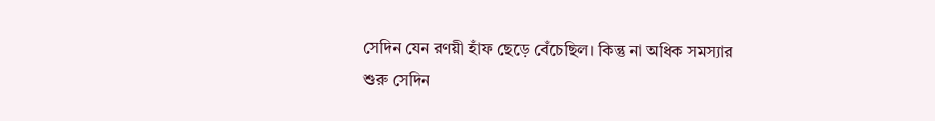সেদিন যেন রণয়ী হাঁফ ছেড়ে বেঁচেছিল। কিন্তু না অধিক সমস্যার শুরু সেদিন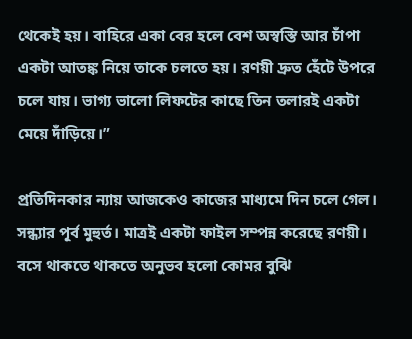থেকেই হয়। বাহিরে একা বের হলে বেশ অস্বস্তি আর চাঁপা একটা আতঙ্ক নিয়ে তাকে চলতে হয়। রণয়ী দ্রুত হেঁটে উপরে চলে যায়। ভাগ্য ভালো লিফটের কাছে তিন তলারই একটা মেয়ে দাঁড়িয়ে।”

প্রতিদিনকার ন্যায় আজকেও কাজের মাধ্যমে দিন চলে গেল। সন্ধ্যার পূর্ব মুহুর্ত। মাত্রই একটা ফাইল সম্পন্ন করেছে রণয়ী। বসে থাকতে থাকতে অনুভব হলো কোমর বুঝি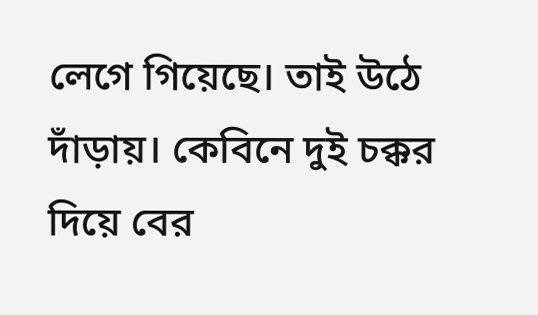লেগে গিয়েছে। তাই উঠে দাঁড়ায়। কেবিনে দুই চক্কর দিয়ে বের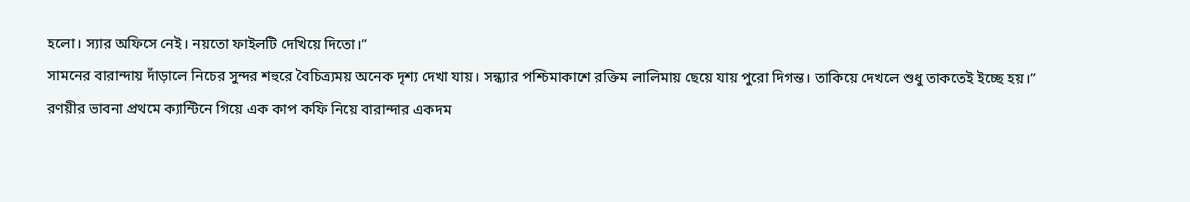হলো। স্যার অফিসে নেই। নয়তো ফাইলটি দেখিয়ে দিতো।”
সামনের বারান্দায় দাঁড়ালে নিচের সুন্দর শহুরে বৈচিত্র্যময় অনেক দৃশ্য দেখা যায়। সন্ধ্যার পশ্চিমাকাশে রক্তিম লালিমায় ছেয়ে যায় পুরো দিগন্ত। তাকিয়ে দেখলে শুধু তাকতেই ইচ্ছে হয়।”
রণয়ীর ভাবনা প্রথমে ক্যান্টিনে গিয়ে এক কাপ কফি নিয়ে বারান্দার একদম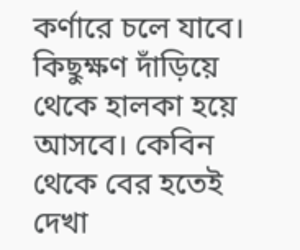কর্ণারে চলে যাবে। কিছুক্ষণ দাঁড়িয়ে থেকে হালকা হয়ে আসবে। কেবিন থেকে বের হতেই দেখা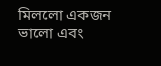মিললো একজন ভালো এবং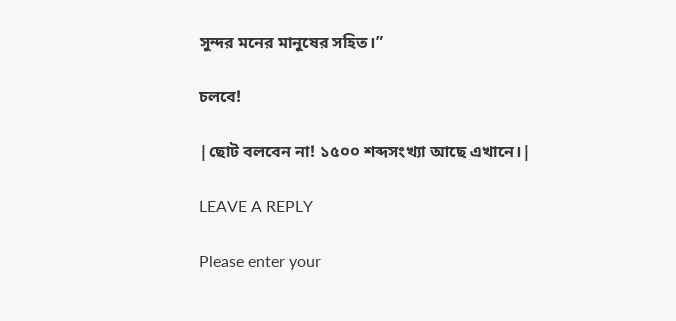সুন্দর মনের মানুষের সহিত।”

চলবে!

|ছোট বলবেন না! ১৫০০ শব্দসংখ্যা আছে এখানে।|

LEAVE A REPLY

Please enter your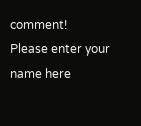comment!
Please enter your name here